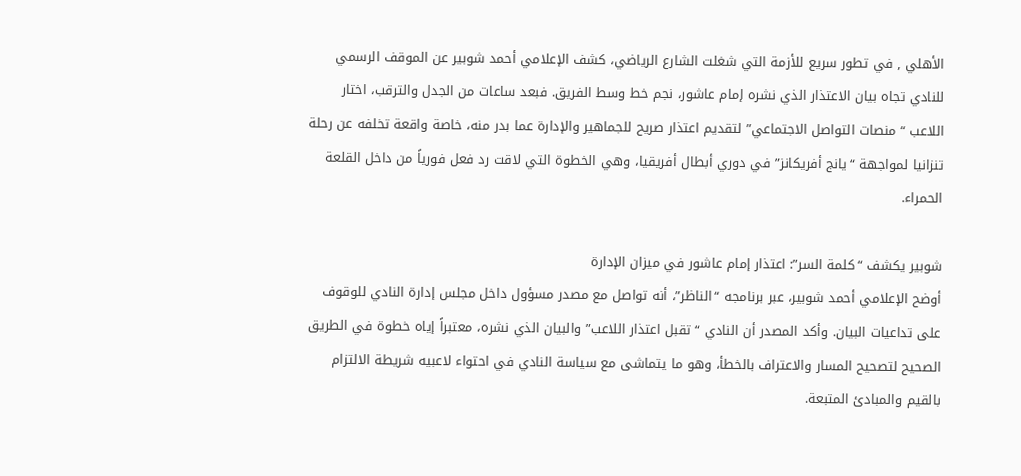الأهلي , في تطور سريع للأزمة التي شغلت الشارع الرياضي، كشف الإعلامي أحمد شوبير عن الموقف الرسمي للنادي تجاه بيان الاعتذار الذي نشره إمام عاشور، نجم خط وسط الفريق. فبعد ساعات من الجدل والترقب، اختار اللاعب “منصات التواصل الاجتماعي” لتقديم اعتذار صريح للجماهير والإدارة عما بدر منه، خاصة واقعة تخلفه عن رحلة تنزانيا لمواجهة “يانج أفريكانز” في دوري أبطال أفريقيا، وهي الخطوة التي لاقت رد فعل فورياً من داخل القلعة الحمراء.

شوبير يكشف “كلمة السر”: اعتذار إمام عاشور في ميزان الإدارة
أوضح الإعلامي أحمد شوبير، عبر برنامجه “الناظر”، أنه تواصل مع مصدر مسؤول داخل مجلس إدارة النادي للوقوف على تداعيات البيان. وأكد المصدر أن النادي “تقبل اعتذار اللاعب” والبيان الذي نشره، معتبراً إياه خطوة في الطريق الصحيح لتصحيح المسار والاعتراف بالخطأ، وهو ما يتماشى مع سياسة النادي في احتواء لاعبيه شريطة الالتزام بالقيم والمبادئ المتبعة.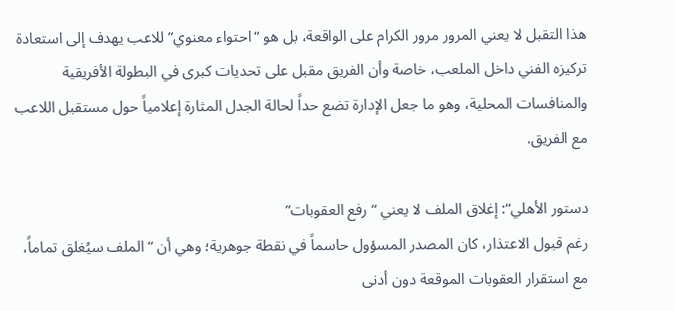هذا التقبل لا يعني المرور مرور الكرام على الواقعة، بل هو “احتواء معنوي” للاعب يهدف إلى استعادة تركيزه الفني داخل الملعب، خاصة وأن الفريق مقبل على تحديات كبرى في البطولة الأفريقية والمنافسات المحلية، وهو ما جعل الإدارة تضع حداً لحالة الجدل المثارة إعلامياً حول مستقبل اللاعب مع الفريق.

دستور الأهلي“: إغلاق الملف لا يعني “رفع العقوبات”
رغم قبول الاعتذار، كان المصدر المسؤول حاسماً في نقطة جوهرية؛ وهي أن “الملف سيُغلق تماماً، مع استقرار العقوبات الموقعة دون أدنى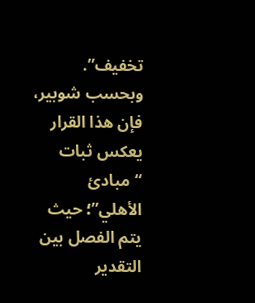تخفيف”. وبحسب شوبير، فإن هذا القرار يعكس ثبات “مبادئ الأهلي”؛ حيث يتم الفصل بين التقدير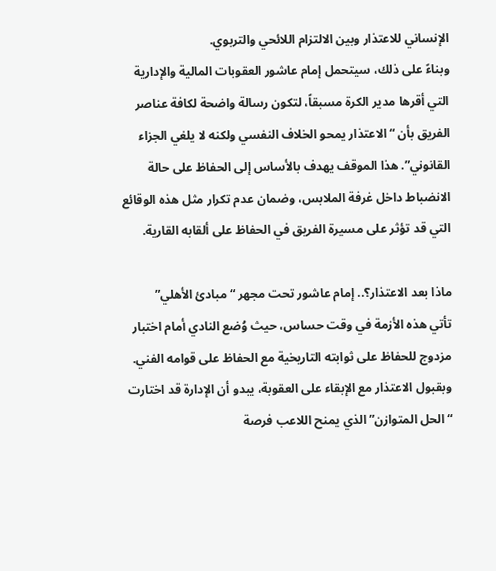الإنساني للاعتذار وبين الالتزام اللائحي والتربوي.
وبناءً على ذلك، سيتحمل إمام عاشور العقوبات المالية والإدارية التي أقرها مدير الكرة مسبقاً، لتكون رسالة واضحة لكافة عناصر الفريق بأن “الاعتذار يمحو الخلاف النفسي ولكنه لا يلغي الجزاء القانوني”. هذا الموقف يهدف بالأساس إلى الحفاظ على حالة الانضباط داخل غرفة الملابس، وضمان عدم تكرار مثل هذه الوقائع التي قد تؤثر على مسيرة الفريق في الحفاظ على ألقابه القارية.

ماذا بعد الاعتذار؟.. إمام عاشور تحت مجهر “مبادئ الأهلي”
تأتي هذه الأزمة في وقت حساس، حيث وُضع النادي أمام اختبار مزدوج للحفاظ على ثوابته التاريخية مع الحفاظ على قوامه الفني. وبقبول الاعتذار مع الإبقاء على العقوبة، يبدو أن الإدارة قد اختارت “الحل المتوازن” الذي يمنح اللاعب فرصة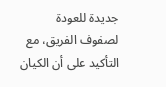جديدة للعودة لصفوف الفريق، مع التأكيد على أن الكيان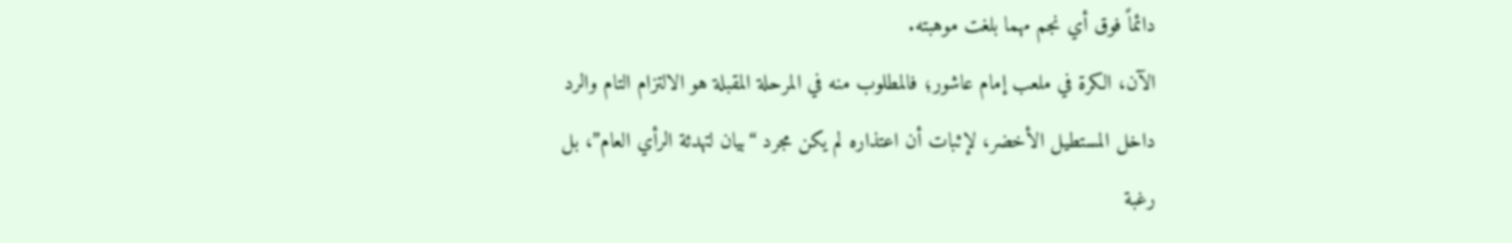دائماً فوق أي نجم مهما بلغت موهبته.
الآن، الكرة في ملعب إمام عاشور؛ فالمطلوب منه في المرحلة المقبلة هو الالتزام التام والرد داخل المستطيل الأخضر، لإثبات أن اعتذاره لم يكن مجرد “بيان لتهدئة الرأي العام”، بل رغبة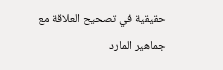حقيقية في تصحيح العلاقة مع جماهير المارد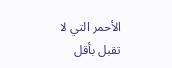الأحمر التي لا تقبل بأقل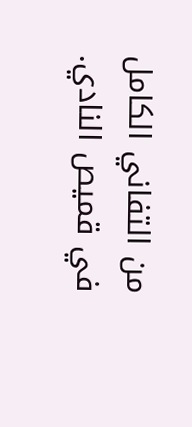من التفاني الكامل في قميص النادي.